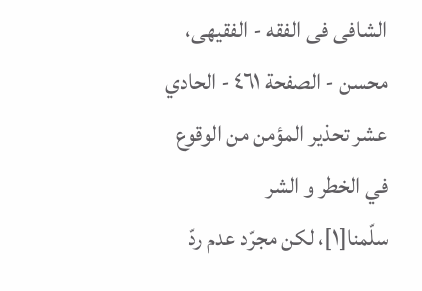الشافی فی الفقه - الفقیهی، محسن - الصفحة ٤٦١ - الحادي عشر تحذير المؤمن من الوقوع في الخطر و الشر
سلّمنا[١]، لكن مجرّد عدم ردّ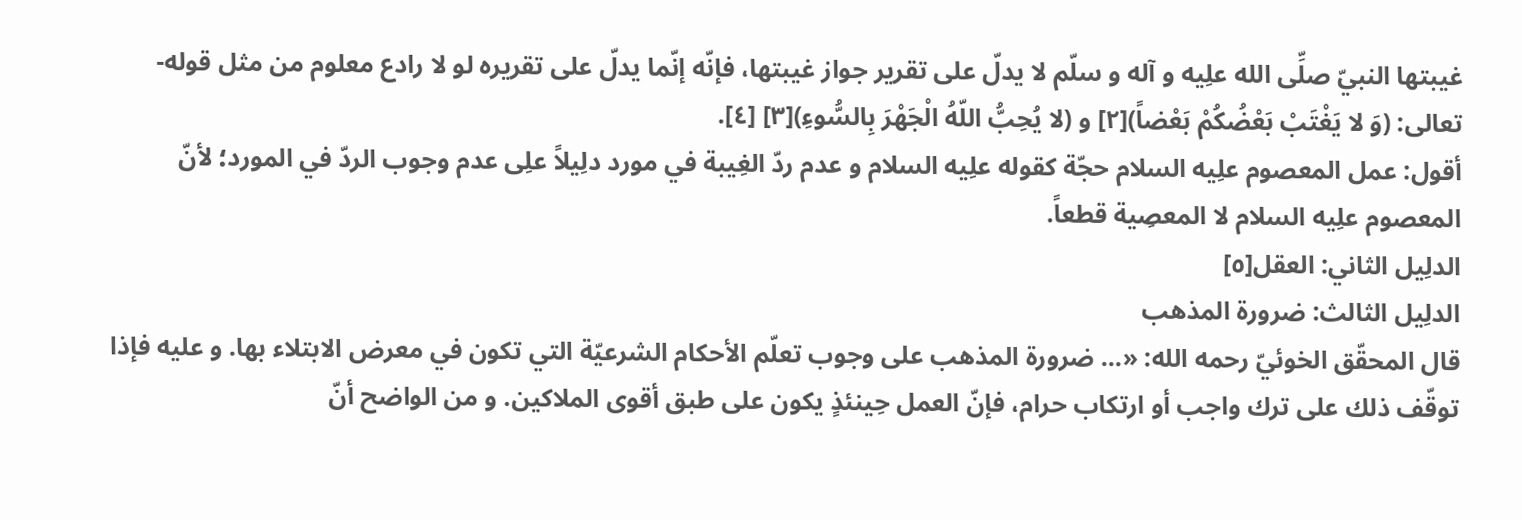غيبتها النبيّ صلِّی الله علِیه و آله و سلّم لا يدلّ على تقرير جواز غيبتها، فإنّه إنّما يدلّ على تقريره لو لا رادع معلوم من مثل قوله- تعالى: (وَ لا يَغْتَبْ بَعْضُكُمْ بَعْضاً)[٢] و (لا يُحِبُّ اللّهُ الْجَهْرَ بِالسُّوءِ)[٣] [٤].
أقول: عمل المعصوم علِیه السلام حجّة کقوله علِیه السلام و عدم ردّ الغِیبة في مورد دلِیلاً علِی عدم وجوب الردّ في المورد؛ لأنّ المعصوم علِیه السلام لا المعصِیة قطعاً.
الدلِیل الثاني: العقل[٥]
الدلِیل الثالث: ضرورة المذهب
قال المحقّق الخوئيّ رحمه الله: «... ضرورة المذهب على وجوب تعلّم الأحكام الشرعيّة التي تكون في معرض الابتلاء بها. و عليه فإذا توقّف ذلك على ترك واجب أو ارتكاب حرام، فإنّ العمل حِینئذٍ يكون على طبق أقوى الملاكين. و من الواضح أنّ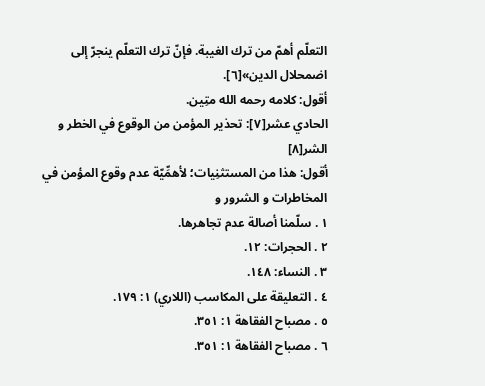التعلّم أهمّ من ترك الغيبة. فإنّ ترك التعلّم ينجرّ إلى اضمحلال الدين»[٦].
أقول: کلامه رحمه الله متِین.
الحادي عشر[٧]: تحذير المؤمن من الوقوع في الخطر و الشر[٨]
أقول: هذا من المستثنِیات؛ لأهمِّیّة عدم وقوع المؤمن في المخاطرات و الشرور و
١ . سلّمنا أصالة عدم تجاهرها.
٢ . الحجرات: ١٢.
٣ . النساء: ١٤٨.
٤ . التعليقة على المكاسب (اللاري) ١: ١٧٩.
٥ . مصباح الفقاهة ١: ٣٥١.
٦ . مصباح الفقاهة ١: ٣٥١.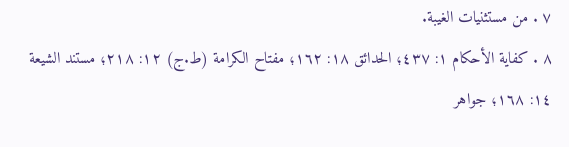٧ . من مستثنيات الغيبة.
٨ . كفاية الأحكام ١: ٤٣٧؛ الحدائق ١٨: ١٦٢؛ مفتاح الكرامة (ط.ج) ١٢: ٢١٨؛ مستند الشيعة ١٤: ١٦٨؛ جواهر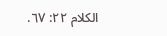الكلام ٢٢: ٦٧.